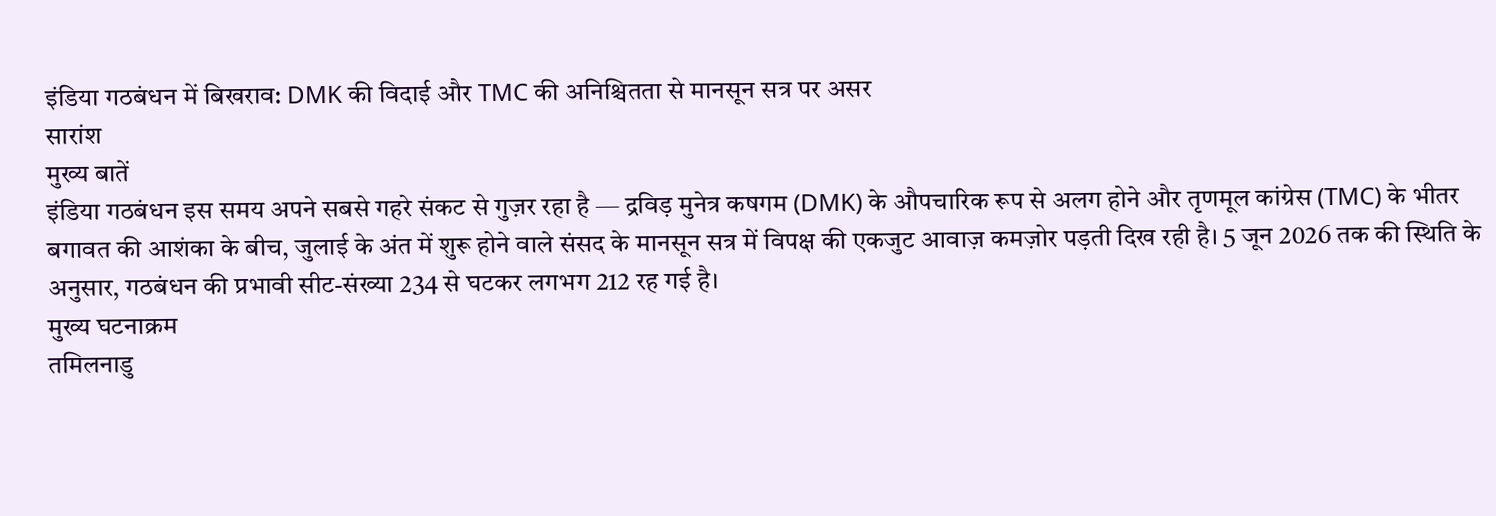इंडिया गठबंधन में बिखराव: DMK की विदाई और TMC की अनिश्चितता से मानसून सत्र पर असर
सारांश
मुख्य बातें
इंडिया गठबंधन इस समय अपने सबसे गहरे संकट से गुज़र रहा है — द्रविड़ मुनेत्र कषगम (DMK) के औपचारिक रूप से अलग होने और तृणमूल कांग्रेस (TMC) के भीतर बगावत की आशंका के बीच, जुलाई के अंत में शुरू होने वाले संसद के मानसून सत्र में विपक्ष की एकजुट आवाज़ कमज़ोर पड़ती दिख रही है। 5 जून 2026 तक की स्थिति के अनुसार, गठबंधन की प्रभावी सीट-संख्या 234 से घटकर लगभग 212 रह गई है।
मुख्य घटनाक्रम
तमिलनाडु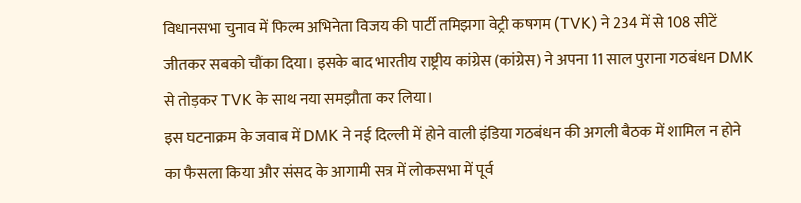विधानसभा चुनाव में फिल्म अभिनेता विजय की पार्टी तमिझगा वेट्री कषगम (TVK) ने 234 में से 108 सीटें जीतकर सबको चौंका दिया। इसके बाद भारतीय राष्ट्रीय कांग्रेस (कांग्रेस) ने अपना 11 साल पुराना गठबंधन DMK से तोड़कर TVK के साथ नया समझौता कर लिया।
इस घटनाक्रम के जवाब में DMK ने नई दिल्ली में होने वाली इंडिया गठबंधन की अगली बैठक में शामिल न होने का फैसला किया और संसद के आगामी सत्र में लोकसभा में पूर्व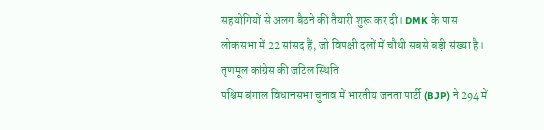सहयोगियों से अलग बैठने की तैयारी शुरू कर दी। DMK के पास लोकसभा में 22 सांसद हैं, जो विपक्षी दलों में चौथी सबसे बड़ी संख्या है।
तृणमूल कांग्रेस की जटिल स्थिति
पश्चिम बंगाल विधानसभा चुनाव में भारतीय जनता पार्टी (BJP) ने 294 में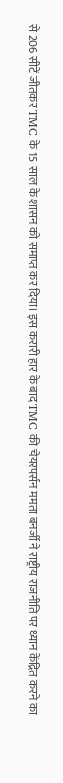से 206 सीटें जीतकर TMC के 15 साल के शासन को समाप्त कर दिया। इस करारी हार के बाद TMC की चेयरपर्सन ममता बनर्जी ने राष्ट्रीय राजनीति पर ध्यान केंद्रित करने का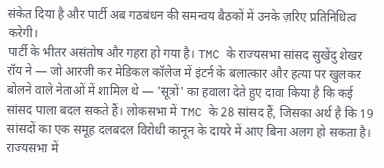संकेत दिया है और पार्टी अब गठबंधन की समन्वय बैठकों में उनके ज़रिए प्रतिनिधित्व करेगी।
पार्टी के भीतर असंतोष और गहरा हो गया है। TMC के राज्यसभा सांसद सुखेंदु शेखर रॉय ने — जो आरजी कर मेडिकल कॉलेज में इंटर्न के बलात्कार और हत्या पर खुलकर बोलने वाले नेताओं में शामिल थे — 'सूत्रों' का हवाला देते हुए दावा किया है कि कई सांसद पाला बदल सकते हैं। लोकसभा में TMC के 28 सांसद हैं, जिसका अर्थ है कि 19 सांसदों का एक समूह दलबदल विरोधी कानून के दायरे में आए बिना अलग हो सकता है। राज्यसभा में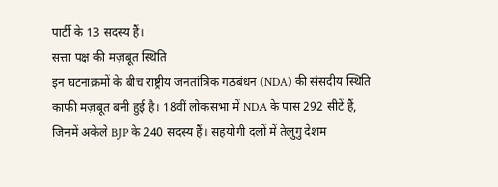पार्टी के 13 सदस्य हैं।
सत्ता पक्ष की मज़बूत स्थिति
इन घटनाक्रमों के बीच राष्ट्रीय जनतांत्रिक गठबंधन (NDA) की संसदीय स्थिति काफी मज़बूत बनी हुई है। 18वीं लोकसभा में NDA के पास 292 सीटें हैं, जिनमें अकेले BJP के 240 सदस्य हैं। सहयोगी दलों में तेलुगु देशम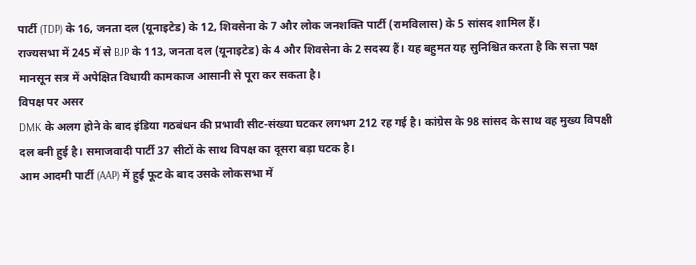पार्टी (TDP) के 16, जनता दल (यूनाइटेड) के 12, शिवसेना के 7 और लोक जनशक्ति पार्टी (रामविलास) के 5 सांसद शामिल हैं।
राज्यसभा में 245 में से BJP के 113, जनता दल (यूनाइटेड) के 4 और शिवसेना के 2 सदस्य हैं। यह बहुमत यह सुनिश्चित करता है कि सत्ता पक्ष मानसून सत्र में अपेक्षित विधायी कामकाज आसानी से पूरा कर सकता है।
विपक्ष पर असर
DMK के अलग होने के बाद इंडिया गठबंधन की प्रभावी सीट-संख्या घटकर लगभग 212 रह गई है। कांग्रेस के 98 सांसद के साथ वह मुख्य विपक्षी दल बनी हुई है। समाजवादी पार्टी 37 सीटों के साथ विपक्ष का दूसरा बड़ा घटक है।
आम आदमी पार्टी (AAP) में हुई फूट के बाद उसके लोकसभा में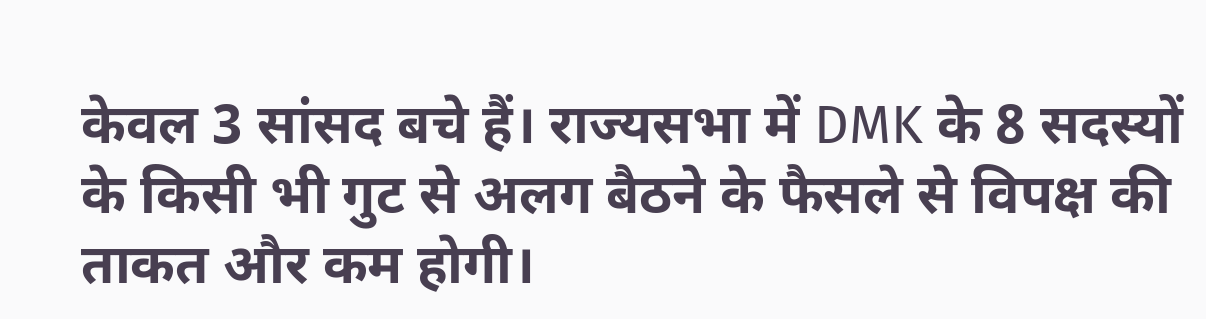केवल 3 सांसद बचे हैं। राज्यसभा में DMK के 8 सदस्यों के किसी भी गुट से अलग बैठने के फैसले से विपक्ष की ताकत और कम होगी।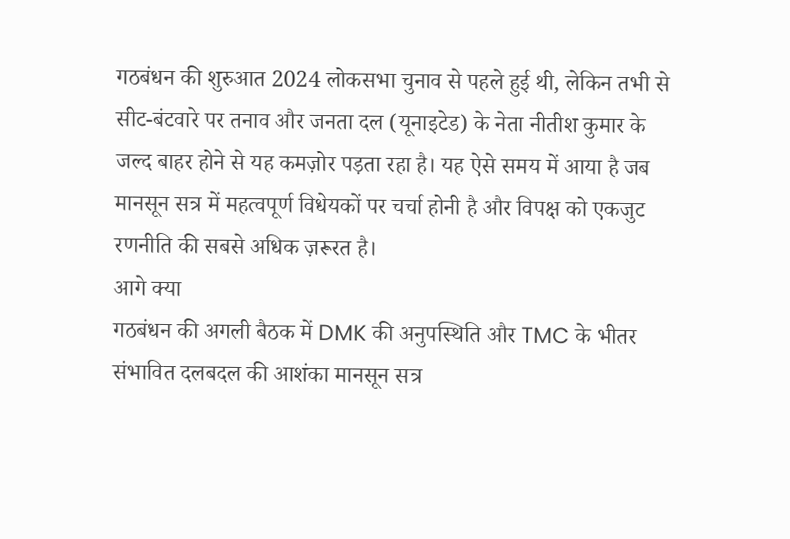गठबंधन की शुरुआत 2024 लोकसभा चुनाव से पहले हुई थी, लेकिन तभी से सीट-बंटवारे पर तनाव और जनता दल (यूनाइटेड) के नेता नीतीश कुमार के जल्द बाहर होने से यह कमज़ोर पड़ता रहा है। यह ऐसे समय में आया है जब मानसून सत्र में महत्वपूर्ण विधेयकों पर चर्चा होनी है और विपक्ष को एकजुट रणनीति की सबसे अधिक ज़रूरत है।
आगे क्या
गठबंधन की अगली बैठक में DMK की अनुपस्थिति और TMC के भीतर संभावित दलबदल की आशंका मानसून सत्र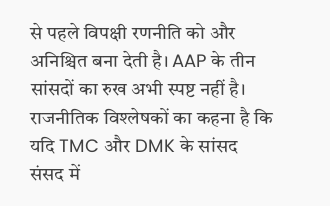से पहले विपक्षी रणनीति को और अनिश्चित बना देती है। AAP के तीन सांसदों का रुख अभी स्पष्ट नहीं है। राजनीतिक विश्लेषकों का कहना है कि यदि TMC और DMK के सांसद संसद में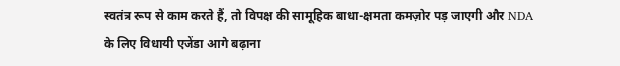स्वतंत्र रूप से काम करते हैं, तो विपक्ष की सामूहिक बाधा-क्षमता कमज़ोर पड़ जाएगी और NDA के लिए विधायी एजेंडा आगे बढ़ाना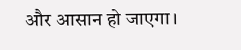और आसान हो जाएगा।